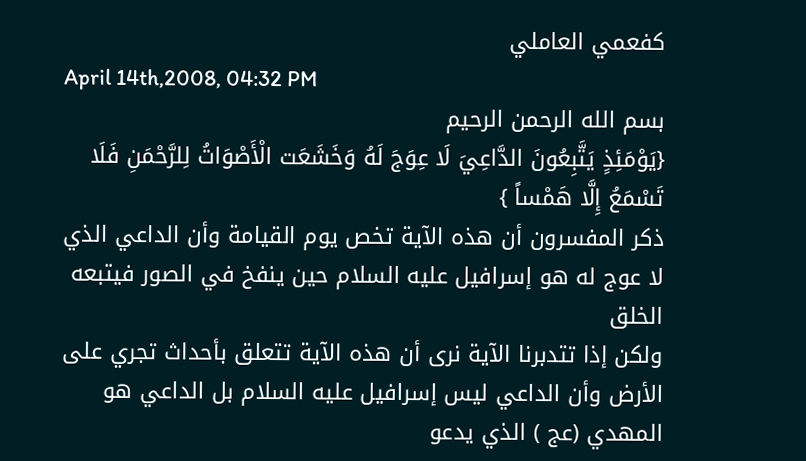كفعمي العاملي
April 14th,2008, 04:32 PM
بسم الله الرحمن الرحيم
{يَوْمَئِذٍ يَتَّبِعُونَ الدَّاعِيَ لَا عِوَجَ لَهُ وَخَشَعَت الْأَصْوَاتُ لِلرَّحْمَنِ فَلَا تَسْمَعُ إِلَّا هَمْساً }
ذكر المفسرون أن هذه الآية تخص يوم القيامة وأن الداعي الذي لا عوج له هو إسرافيل عليه السلام حين ينفخ في الصور فيتبعه الخلق
ولكن إذا تتدبرنا الآية نرى أن هذه الآية تتعلق بأحداث تجري على الأرض وأن الداعي ليس إسرافيل عليه السلام بل الداعي هو المهدي (عج ) الذي يدعو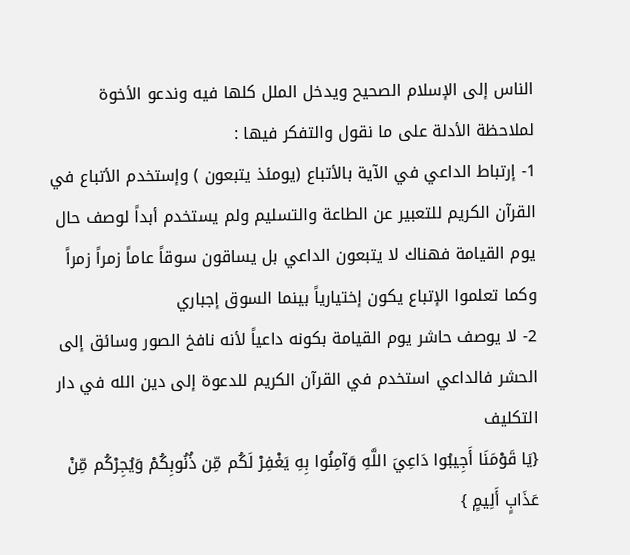الناس إلى الإسلام الصحيح ويدخل الملل كلها فيه وندعو الأخوة لملاحظة الأدلة على ما نقول والتفكر فيها :
1- إرتباط الداعي في الآية بالأتباع (يومئذ يتبعون ) وإستخدم الأتباع في القرآن الكريم للتعبير عن الطاعة والتسليم ولم يستخدم أبداً لوصف حال يوم القيامة فهناك لا يتبعون الداعي بل يساقون سوقاً عاماً زمراً زمراً وكما تعلموا الإتباع يكون إختيارياً بينما السوق إجباري
2- لا يوصف حاشر يوم القيامة بكونه داعياً لأنه نافخ الصور وسائق إلى الحشر فالداعي استخدم في القرآن الكريم للدعوة إلى دين الله في دار التكليف
{يَا قَوْمَنَا أَجِيبُوا دَاعِيَ اللَّهِ وَآمِنُوا بِهِ يَغْفِرْ لَكُم مِّن ذُنُوبِكُمْ وَيُجِرْكُم مِّنْ عَذَابٍ أَلِيمٍ }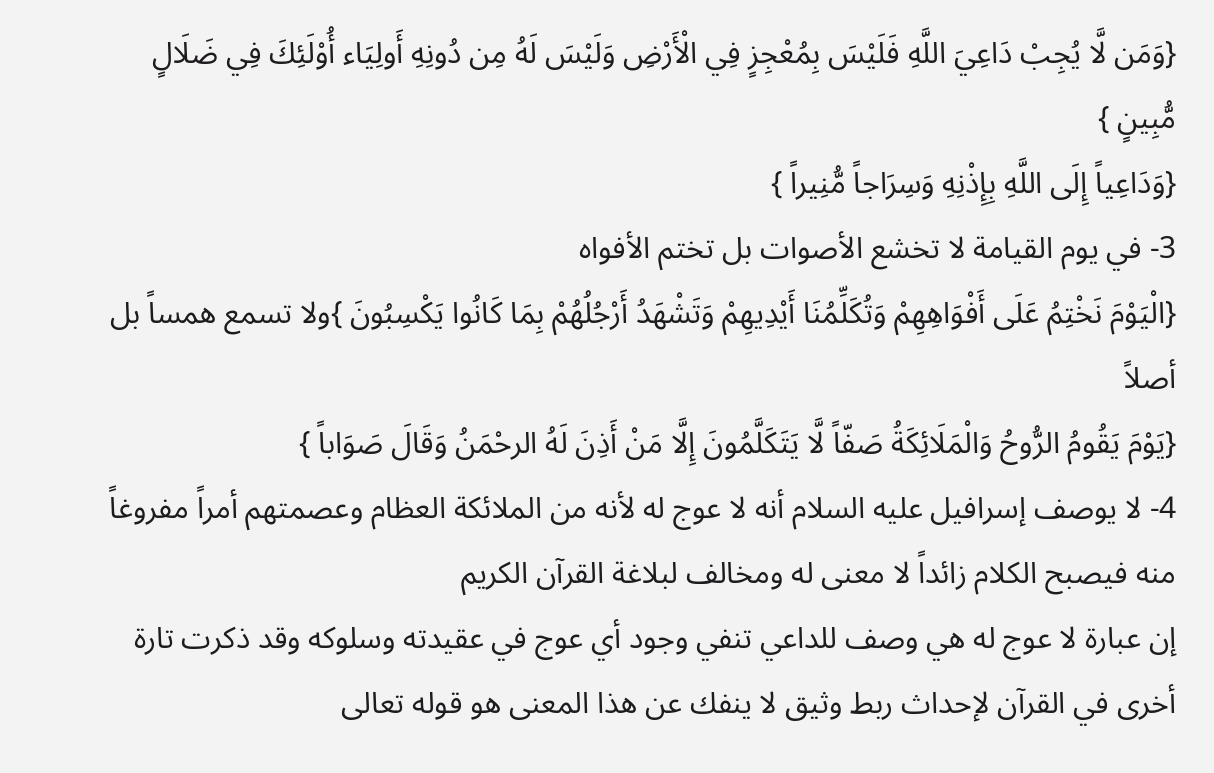{وَمَن لَّا يُجِبْ دَاعِيَ اللَّهِ فَلَيْسَ بِمُعْجِزٍ فِي الْأَرْضِ وَلَيْسَ لَهُ مِن دُونِهِ أَولِيَاء أُوْلَئِكَ فِي ضَلَالٍ مُّبِينٍ }
{وَدَاعِياً إِلَى اللَّهِ بِإِذْنِهِ وَسِرَاجاً مُّنِيراً }
3- في يوم القيامة لا تخشع الأصوات بل تختم الأفواه
{الْيَوْمَ نَخْتِمُ عَلَى أَفْوَاهِهِمْ وَتُكَلِّمُنَا أَيْدِيهِمْ وَتَشْهَدُ أَرْجُلُهُمْ بِمَا كَانُوا يَكْسِبُونَ }ولا تسمع همساً بل أصلاً
{يَوْمَ يَقُومُ الرُّوحُ وَالْمَلَائِكَةُ صَفّاً لَّا يَتَكَلَّمُونَ إِلَّا مَنْ أَذِنَ لَهُ الرحْمَنُ وَقَالَ صَوَاباً }
4- لا يوصف إسرافيل عليه السلام أنه لا عوج له لأنه من الملائكة العظام وعصمتهم أمراً مفروغاً منه فيصبح الكلام زائداً لا معنى له ومخالف لبلاغة القرآن الكريم
إن عبارة لا عوج له هي وصف للداعي تنفي وجود أي عوج في عقيدته وسلوكه وقد ذكرت تارة أخرى في القرآن لإحداث ربط وثيق لا ينفك عن هذا المعنى هو قوله تعالى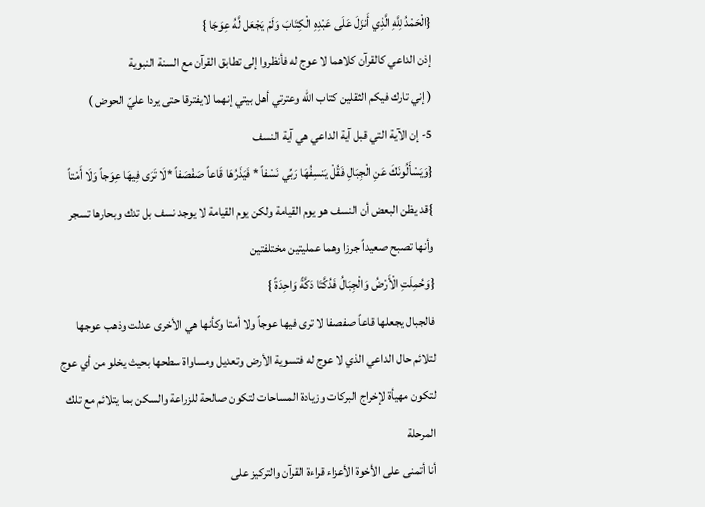{الْحَمْدُ لِلَّهِ الَّذِي أَنزَلَ عَلَى عَبْدِهِ الْكِتَابَ وَلَمْ يَجْعَل لَّهُ عِوَجَا }
إذن الداعي كالقرآن كلاهما لا عوج له فأنظروا إلى تطابق القرآن مع السنة النبوية
( إني تارك فيكم الثقلين كتاب الله وعترتي أهل بيتي إنهما لايفترقا حتى يردا عليّ الحوض )
5- إن الآية التي قبل آية الداعي هي آية النسف
{وَيَسْأَلُونَكَ عَنِ الْجِبَالِ فَقُلْ يَنسِفُهَا رَبِّي نَسْفاً * فَيَذَرُهَا قَاعاً صَفْصَفاً *لَا تَرَى فِيهَا عِوَجاً وَلَا أَمْتاً }قد يظن البعض أن النسف هو يوم القيامة ولكن يوم القيامة لا يوجد نسف بل تدك وبحارها تسجر وأنها تصبح صعيداً جرزا وهما عمليتين مختلفتين
{وَحُمِلَتِ الْأَرْضُ وَالْجِبَالُ فَدُكَّتَا دَكَّةً وَاحِدَةً }
فالجبال يجعلها قاعاً صفصفا لا ترى فيها عوجاً ولا أمتا وكأنها هي الأخرى عدلت وذهب عوجها لتلائم حال الداعي الذي لا عوج له فتسوية الأرض وتعديل ومساواة سطحها بحيث يخلو من أي عوج لتكون مهيأة لإخراج البركات وزيادة المساحات لتكون صالحة للزراعة والسكن بما يتلائم مع تلك المرحلة
أنا أتمنى على الأخوة الأعزاء قراءة القرآن والتركيز على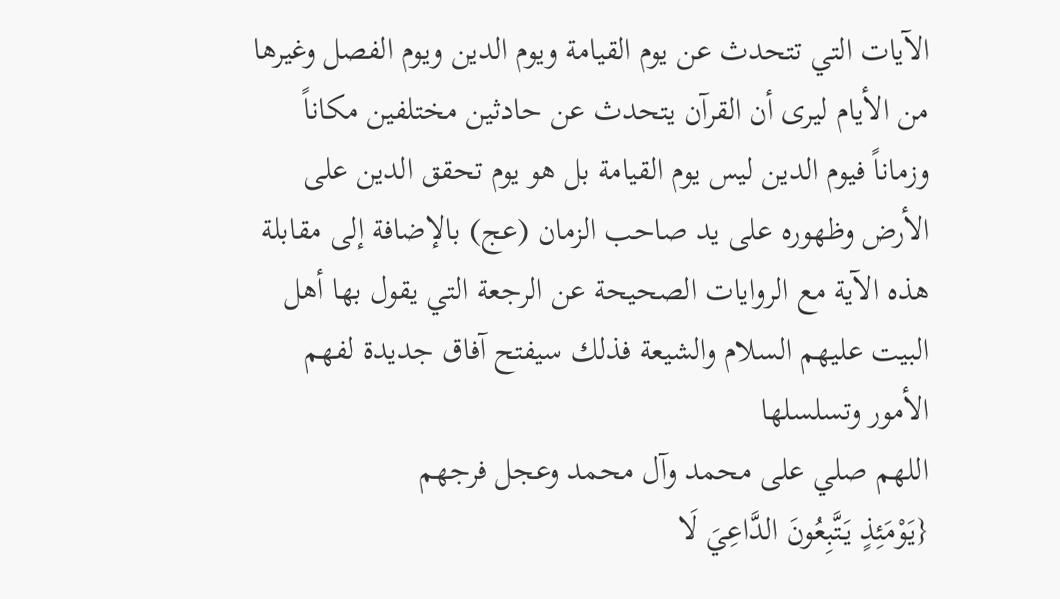الآيات التي تتحدث عن يوم القيامة ويوم الدين ويوم الفصل وغيرها من الأيام ليرى أن القرآن يتحدث عن حادثين مختلفين مكاناً وزماناً فيوم الدين ليس يوم القيامة بل هو يوم تحقق الدين على الأرض وظهوره على يد صاحب الزمان (عج) بالإضافة إلى مقابلة هذه الآية مع الروايات الصحيحة عن الرجعة التي يقول بها أهل البيت عليهم السلام والشيعة فذلك سيفتح آفاق جديدة لفهم الأمور وتسلسلها
اللهم صلي على محمد وآل محمد وعجل فرجهم
{يَوْمَئِذٍ يَتَّبِعُونَ الدَّاعِيَ لَا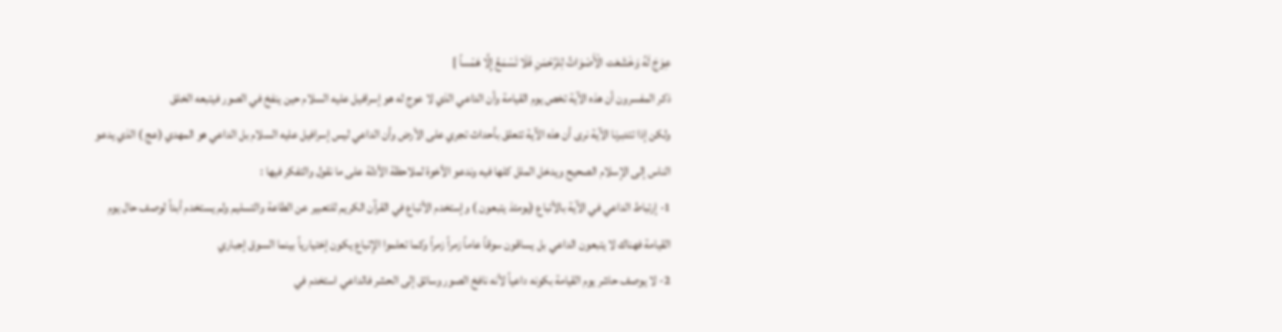عِوَجَ لَهُ وَخَشَعَت الْأَصْوَاتُ لِلرَّحْمَنِ فَلَا تَسْمَعُ إِلَّا هَمْساً }
ذكر المفسرون أن هذه الآية تخص يوم القيامة وأن الداعي الذي لا عوج له هو إسرافيل عليه السلام حين ينفخ في الصور فيتبعه الخلق
ولكن إذا تتدبرنا الآية نرى أن هذه الآية تتعلق بأحداث تجري على الأرض وأن الداعي ليس إسرافيل عليه السلام بل الداعي هو المهدي (عج ) الذي يدعو الناس إلى الإسلام الصحيح ويدخل الملل كلها فيه وندعو الأخوة لملاحظة الأدلة على ما نقول والتفكر فيها :
1- إرتباط الداعي في الآية بالأتباع (يومئذ يتبعون ) وإستخدم الأتباع في القرآن الكريم للتعبير عن الطاعة والتسليم ولم يستخدم أبداً لوصف حال يوم القيامة فهناك لا يتبعون الداعي بل يساقون سوقاً عاماً زمراً زمراً وكما تعلموا الإتباع يكون إختيارياً بينما السوق إجباري
2- لا يوصف حاشر يوم القيامة بكونه داعياً لأنه نافخ الصور وسائق إلى الحشر فالداعي استخدم في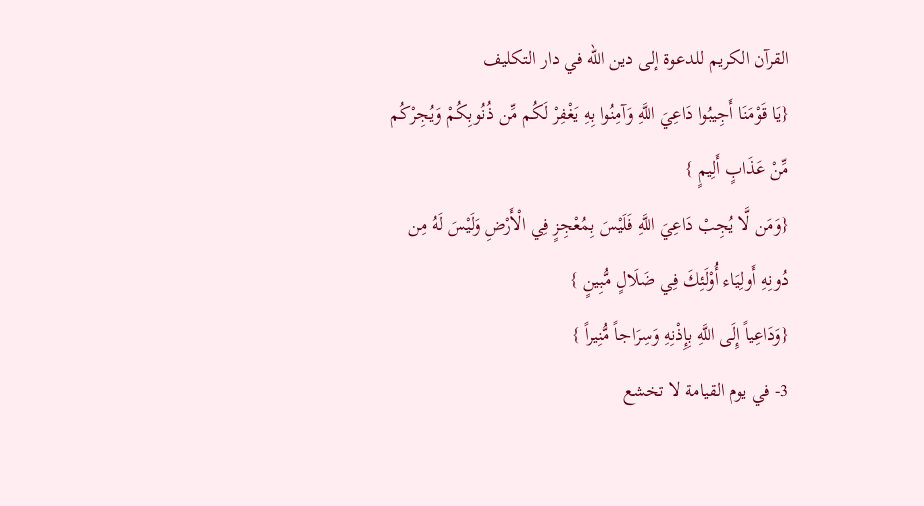القرآن الكريم للدعوة إلى دين الله في دار التكليف
{يَا قَوْمَنَا أَجِيبُوا دَاعِيَ اللَّهِ وَآمِنُوا بِهِ يَغْفِرْ لَكُم مِّن ذُنُوبِكُمْ وَيُجِرْكُم مِّنْ عَذَابٍ أَلِيمٍ }
{وَمَن لَّا يُجِبْ دَاعِيَ اللَّهِ فَلَيْسَ بِمُعْجِزٍ فِي الْأَرْضِ وَلَيْسَ لَهُ مِن دُونِهِ أَولِيَاء أُوْلَئِكَ فِي ضَلَالٍ مُّبِينٍ }
{وَدَاعِياً إِلَى اللَّهِ بِإِذْنِهِ وَسِرَاجاً مُّنِيراً }
3- في يوم القيامة لا تخشع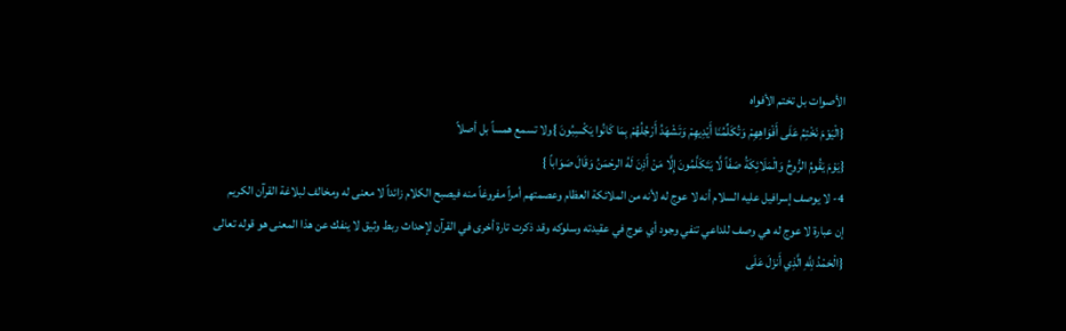الأصوات بل تختم الأفواه
{الْيَوْمَ نَخْتِمُ عَلَى أَفْوَاهِهِمْ وَتُكَلِّمُنَا أَيْدِيهِمْ وَتَشْهَدُ أَرْجُلُهُمْ بِمَا كَانُوا يَكْسِبُونَ }ولا تسمع همساً بل أصلاً
{يَوْمَ يَقُومُ الرُّوحُ وَالْمَلَائِكَةُ صَفّاً لَّا يَتَكَلَّمُونَ إِلَّا مَنْ أَذِنَ لَهُ الرحْمَنُ وَقَالَ صَوَاباً }
4- لا يوصف إسرافيل عليه السلام أنه لا عوج له لأنه من الملائكة العظام وعصمتهم أمراً مفروغاً منه فيصبح الكلام زائداً لا معنى له ومخالف لبلاغة القرآن الكريم
إن عبارة لا عوج له هي وصف للداعي تنفي وجود أي عوج في عقيدته وسلوكه وقد ذكرت تارة أخرى في القرآن لإحداث ربط وثيق لا ينفك عن هذا المعنى هو قوله تعالى
{الْحَمْدُ لِلَّهِ الَّذِي أَنزَلَ عَلَى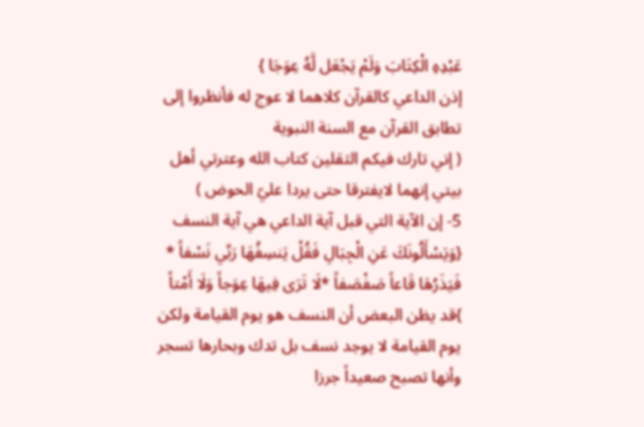عَبْدِهِ الْكِتَابَ وَلَمْ يَجْعَل لَّهُ عِوَجَا }
إذن الداعي كالقرآن كلاهما لا عوج له فأنظروا إلى تطابق القرآن مع السنة النبوية
( إني تارك فيكم الثقلين كتاب الله وعترتي أهل بيتي إنهما لايفترقا حتى يردا عليّ الحوض )
5- إن الآية التي قبل آية الداعي هي آية النسف
{وَيَسْأَلُونَكَ عَنِ الْجِبَالِ فَقُلْ يَنسِفُهَا رَبِّي نَسْفاً * فَيَذَرُهَا قَاعاً صَفْصَفاً *لَا تَرَى فِيهَا عِوَجاً وَلَا أَمْتاً }قد يظن البعض أن النسف هو يوم القيامة ولكن يوم القيامة لا يوجد نسف بل تدك وبحارها تسجر وأنها تصبح صعيداً جرزا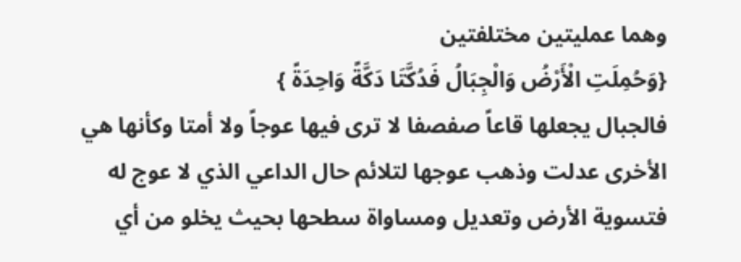وهما عمليتين مختلفتين
{وَحُمِلَتِ الْأَرْضُ وَالْجِبَالُ فَدُكَّتَا دَكَّةً وَاحِدَةً }
فالجبال يجعلها قاعاً صفصفا لا ترى فيها عوجاً ولا أمتا وكأنها هي الأخرى عدلت وذهب عوجها لتلائم حال الداعي الذي لا عوج له فتسوية الأرض وتعديل ومساواة سطحها بحيث يخلو من أي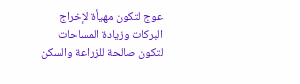عوج لتكون مهيأة لإخراج البركات وزيادة المساحات لتكون صالحة للزراعة والسكن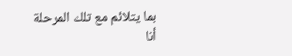بما يتلائم مع تلك المرحلة
أنا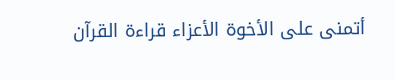أتمنى على الأخوة الأعزاء قراءة القرآن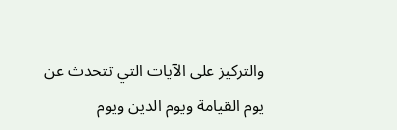والتركيز على الآيات التي تتحدث عن يوم القيامة ويوم الدين ويوم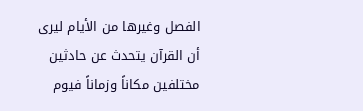الفصل وغيرها من الأيام ليرى أن القرآن يتحدث عن حادثين مختلفين مكاناً وزماناً فيوم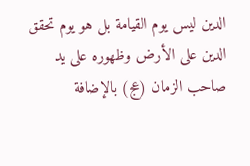الدين ليس يوم القيامة بل هو يوم تحقق الدين على الأرض وظهوره على يد صاحب الزمان (عج) بالإضافة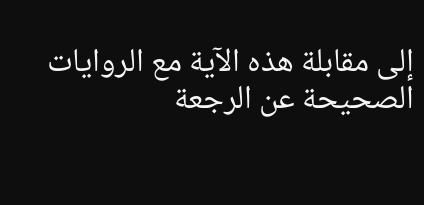إلى مقابلة هذه الآية مع الروايات الصحيحة عن الرجعة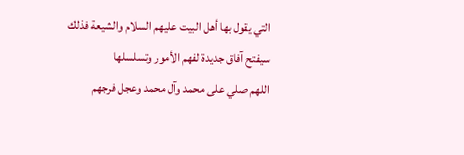التي يقول بها أهل البيت عليهم السلام والشيعة فذلك سيفتح آفاق جديدة لفهم الأمور وتسلسلها
اللهم صلي على محمد وآل محمد وعجل فرجهم